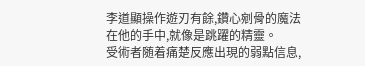李道顯操作遊刃有餘,鑽心剜骨的魔法在他的手中,就像是跳躍的精靈。
受術者随着痛楚反應出現的弱點信息,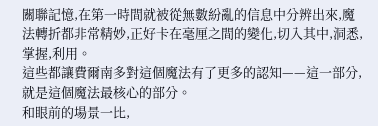關聯記憶,在第一時間就被從無數紛亂的信息中分辨出來,魔法轉折都非常精妙,正好卡在毫厘之間的變化,切入其中,洞悉,掌握,利用。
這些都讓費爾南多對這個魔法有了更多的認知——這一部分,就是這個魔法最核心的部分。
和眼前的場景一比,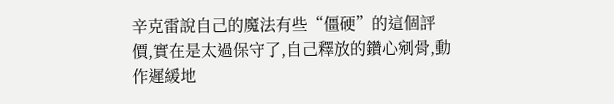辛克雷說自己的魔法有些“僵硬”的這個評價,實在是太過保守了,自己釋放的鑽心剜骨,動作遲緩地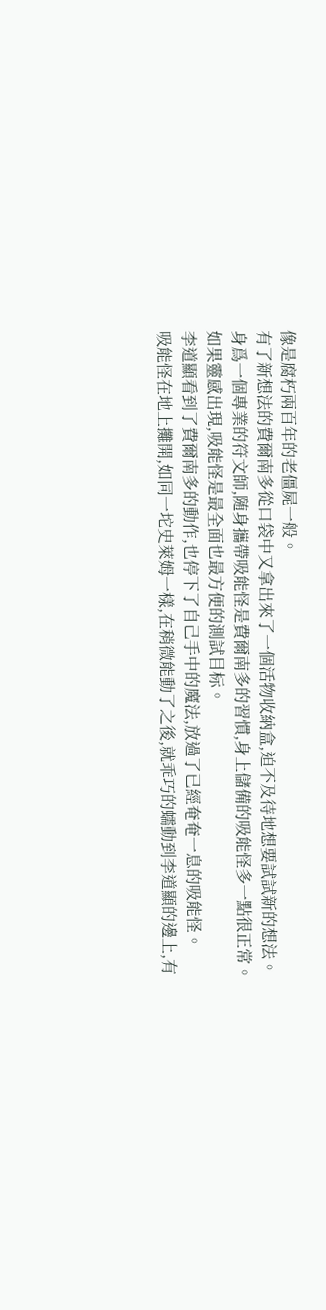像是腐朽兩百年的老僵屍一般。
有了新想法的費爾南多從口袋中又拿出來了一個活物收納盒,迫不及待地想要試試新的想法。
身爲一個專業的符文師,随身攜帶吸能怪是費爾南多的習慣,身上儲備的吸能怪多一點很正常。
如果靈感出現,吸能怪是最全面也最方便的測試目标。
李道顯看到了費爾南多的動作,也停下了自己手中的魔法,放過了已經奄奄一息的吸能怪。
吸能怪在地上攤開,如同一坨史萊姆一樣,在稍微能動了之後,就乖巧的蠕動到李道顯的邊上,有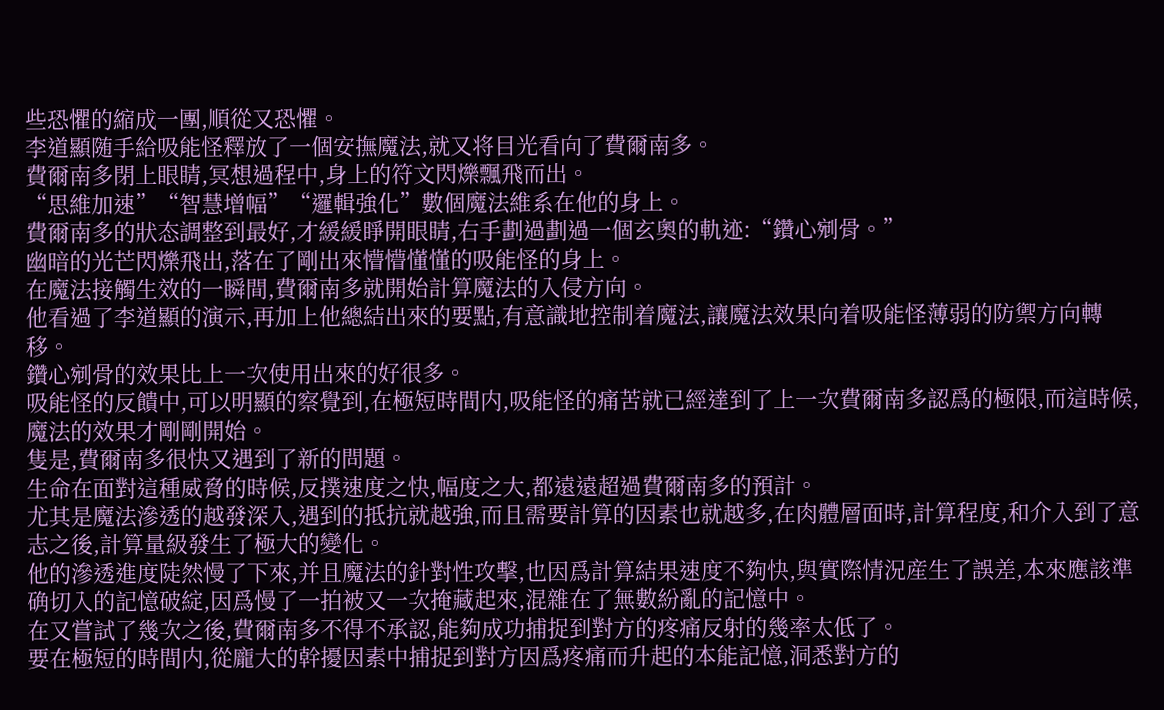些恐懼的縮成一團,順從又恐懼。
李道顯随手給吸能怪釋放了一個安撫魔法,就又将目光看向了費爾南多。
費爾南多閉上眼睛,冥想過程中,身上的符文閃爍飄飛而出。
“思維加速”“智慧增幅”“邏輯強化”數個魔法維系在他的身上。
費爾南多的狀态調整到最好,才緩緩睜開眼睛,右手劃過劃過一個玄奧的軌迹:“鑽心剜骨。”
幽暗的光芒閃爍飛出,落在了剛出來懵懵懂懂的吸能怪的身上。
在魔法接觸生效的一瞬間,費爾南多就開始計算魔法的入侵方向。
他看過了李道顯的演示,再加上他總結出來的要點,有意識地控制着魔法,讓魔法效果向着吸能怪薄弱的防禦方向轉移。
鑽心剜骨的效果比上一次使用出來的好很多。
吸能怪的反饋中,可以明顯的察覺到,在極短時間内,吸能怪的痛苦就已經達到了上一次費爾南多認爲的極限,而這時候,魔法的效果才剛剛開始。
隻是,費爾南多很快又遇到了新的問題。
生命在面對這種威脅的時候,反撲速度之快,幅度之大,都遠遠超過費爾南多的預計。
尤其是魔法滲透的越發深入,遇到的抵抗就越強,而且需要計算的因素也就越多,在肉體層面時,計算程度,和介入到了意志之後,計算量級發生了極大的變化。
他的滲透進度陡然慢了下來,并且魔法的針對性攻擊,也因爲計算結果速度不夠快,與實際情況産生了誤差,本來應該準确切入的記憶破綻,因爲慢了一拍被又一次掩藏起來,混雜在了無數紛亂的記憶中。
在又嘗試了幾次之後,費爾南多不得不承認,能夠成功捕捉到對方的疼痛反射的幾率太低了。
要在極短的時間内,從龐大的幹擾因素中捕捉到對方因爲疼痛而升起的本能記憶,洞悉對方的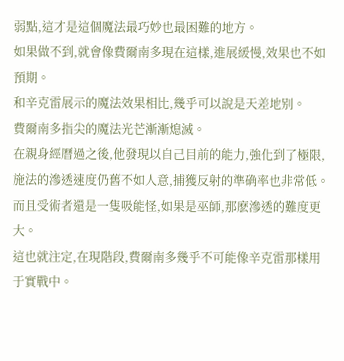弱點,這才是這個魔法最巧妙也最困難的地方。
如果做不到,就會像費爾南多現在這樣,進展緩慢,效果也不如預期。
和辛克雷展示的魔法效果相比,幾乎可以說是天差地别。
費爾南多指尖的魔法光芒漸漸熄滅。
在親身經曆過之後,他發現以自己目前的能力,強化到了極限,施法的滲透速度仍舊不如人意,捕獲反射的準确率也非常低。而且受術者還是一隻吸能怪,如果是巫師,那麽滲透的難度更大。
這也就注定,在現階段,費爾南多幾乎不可能像辛克雷那樣用于實戰中。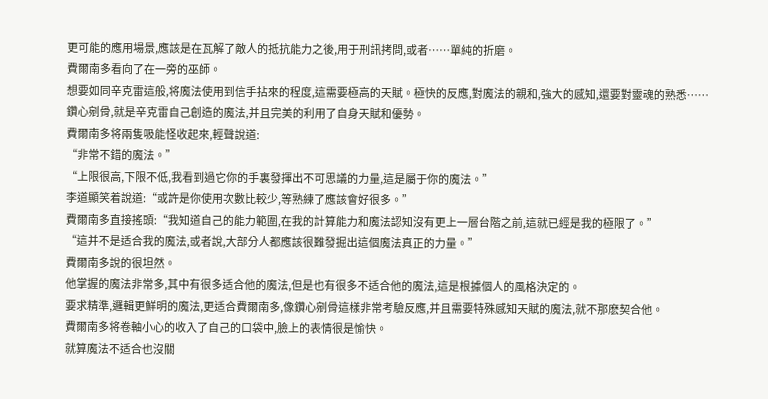更可能的應用場景,應該是在瓦解了敵人的抵抗能力之後,用于刑訊拷問,或者……單純的折磨。
費爾南多看向了在一旁的巫師。
想要如同辛克雷這般,将魔法使用到信手拈來的程度,這需要極高的天賦。極快的反應,對魔法的親和,強大的感知,還要對靈魂的熟悉……
鑽心剜骨,就是辛克雷自己創造的魔法,并且完美的利用了自身天賦和優勢。
費爾南多将兩隻吸能怪收起來,輕聲說道:
“非常不錯的魔法。”
“上限很高,下限不低,我看到過它你的手裏發揮出不可思議的力量,這是屬于你的魔法。”
李道顯笑着說道:“或許是你使用次數比較少,等熟練了應該會好很多。”
費爾南多直接搖頭:“我知道自己的能力範圍,在我的計算能力和魔法認知沒有更上一層台階之前,這就已經是我的極限了。”
“這并不是适合我的魔法,或者說,大部分人都應該很難發掘出這個魔法真正的力量。”
費爾南多說的很坦然。
他掌握的魔法非常多,其中有很多适合他的魔法,但是也有很多不适合他的魔法,這是根據個人的風格決定的。
要求精準,邏輯更鮮明的魔法,更适合費爾南多,像鑽心剜骨這樣非常考驗反應,并且需要特殊感知天賦的魔法,就不那麽契合他。
費爾南多将卷軸小心的收入了自己的口袋中,臉上的表情很是愉快。
就算魔法不适合也沒關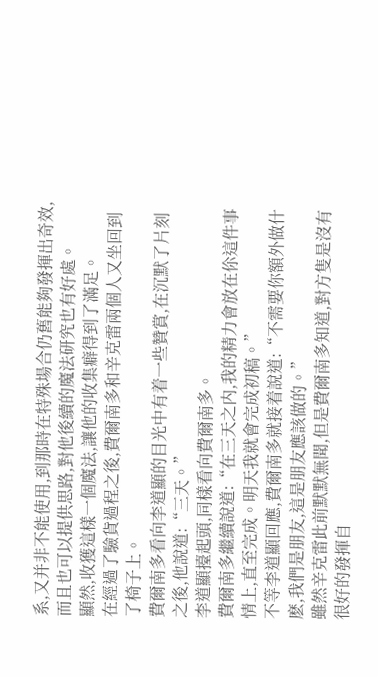系,又并非不能使用,到那時在特殊場合仍舊能夠發揮出奇效,而且也可以提供思路,對他後續的魔法研究也有好處。
顯然,收獲這樣一個魔法,讓他的收集癖得到了滿足。
在經過了驗貨過程之後,費爾南多和辛克雷兩個人又坐回到了椅子上。
費爾南多看向李道顯的目光中有着一些贊賞,在沉默了片刻之後,他說道:“三天。”
李道顯擡起頭,同樣看向費爾南多。
費爾南多繼續說道:“在三天之内,我的精力會放在伱這件事情上,直至完成。明天我就會完成初稿。”
不等李道顯回應,費爾南多就接着說道:“不需要你額外做什麽,我們是朋友,這是朋友應該做的。”
雖然辛克雷此前默默無聞,但是費爾南多知道,對方隻是沒有很好的發揮自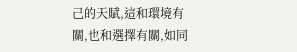己的天賦,這和環境有關,也和選擇有關,如同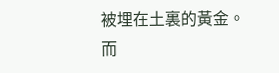被埋在土裏的黃金。
而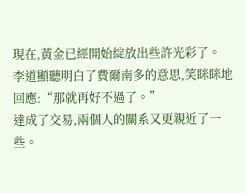現在,黃金已經開始綻放出些許光彩了。
李道顯聽明白了費爾南多的意思,笑眯眯地回應:“那就再好不過了。”
達成了交易,兩個人的關系又更親近了一些。